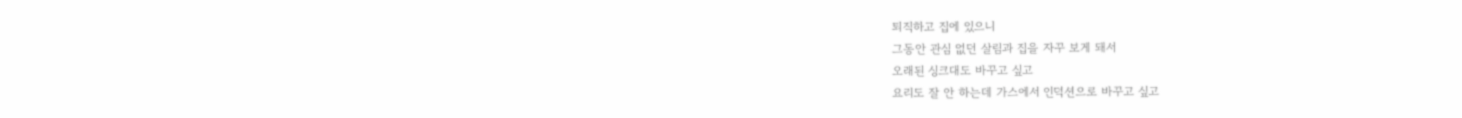퇴직하고 집에 있으니
그동안 관심 없던 살림과 집을 자꾸 보게 돼서
오래된 싱크대도 바꾸고 싶고
요리도 잘 안 하는데 가스에서 인덕션으로 바꾸고 싶고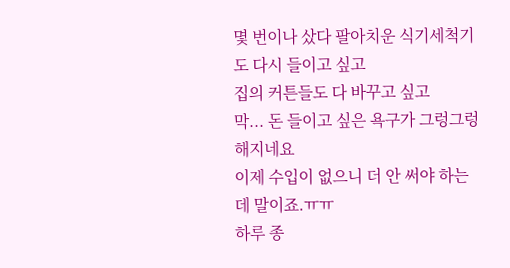몇 번이나 샀다 팔아치운 식기세척기도 다시 들이고 싶고
집의 커튼들도 다 바꾸고 싶고
막... 돈 들이고 싶은 욕구가 그렁그렁 해지네요
이제 수입이 없으니 더 안 써야 하는데 말이죠.ㅠㅠ
하루 종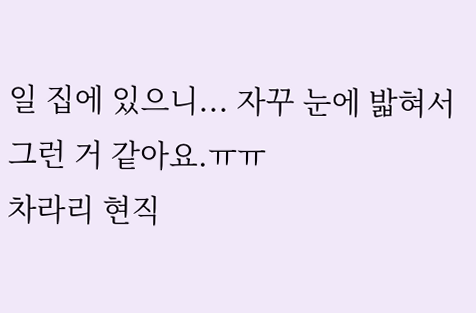일 집에 있으니... 자꾸 눈에 밟혀서 그런 거 같아요.ㅠㅠ
차라리 현직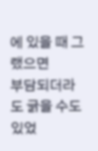에 있을 때 그랬으면
부담되더라도 긁을 수도 있었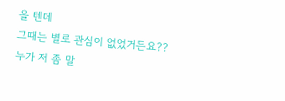을 텐데
그때는 별로 관심이 없었거든요??
누가 저 좀 말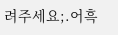려주세요;.어흑